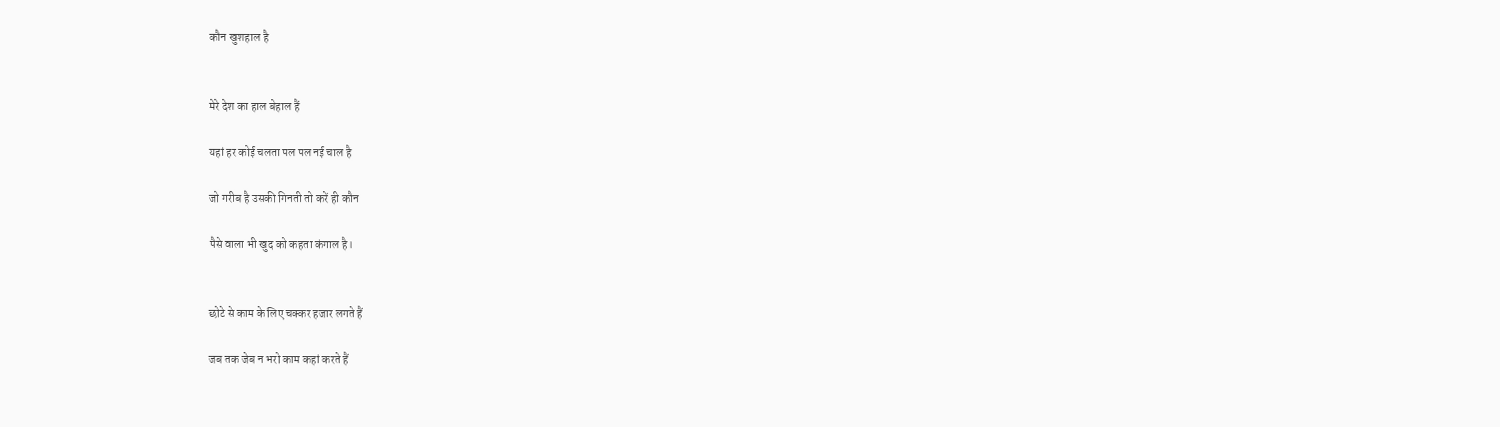कौन खुशहाल है


मेरे देश का हाल बेहाल हैं

यहां हर कोई चलता पल पल नई चाल है

जो गरीब है उसकी गिनती तो करें ही कौन

पैसे वाला भी खुद को कहता कंगाल है।


छोटे से काम के लिए चक्कर हजार लगते हैं

जब तक जेब न भरो काम कहां करते हैं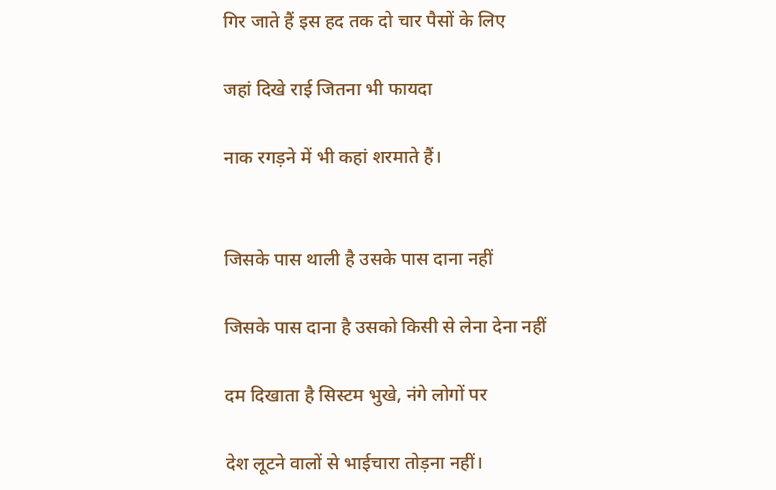गिर जाते हैं इस हद तक दो चार पैसों के लिए

जहां दिखे राई जितना भी फायदा

नाक रगड़ने में भी कहां शरमाते हैं।


जिसके पास थाली है उसके पास दाना नहीं

जिसके पास दाना है उसको किसी से लेना देना नहीं

दम दिखाता है सिस्टम भुखे, नंगे लोगों पर

देश लूटने वालों से भाईचारा तोड़ना नहीं।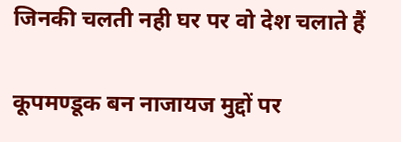जिनकी चलती नही घर पर वो देश चलाते हैं

कूपमण्डूक बन नाजायज मुद्दों पर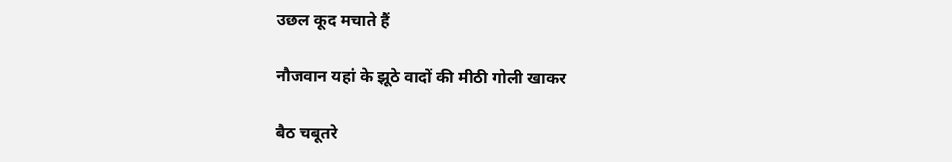उछल कूद मचाते हैं

नौजवान यहां के झूठे वादों की मीठी गोली खाकर

बैठ चबूतरे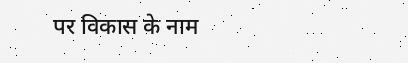पर विकास के नाम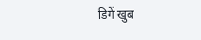डिगें खुब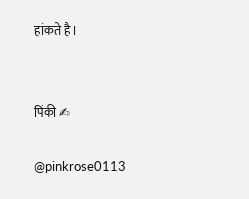हांकते है।


पिंकी ✍

@pinkrose0113